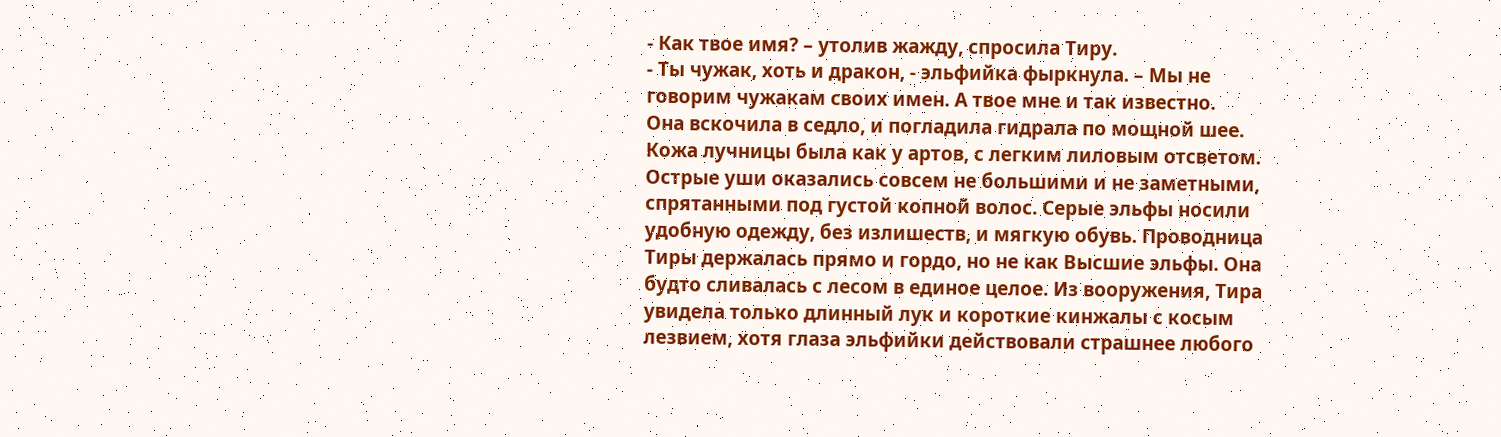- Как твое имя? – утолив жажду, спросила Тиру.
- Ты чужак, хоть и дракон, - эльфийка фыркнула. – Мы не говорим чужакам своих имен. А твое мне и так известно.
Она вскочила в седло, и погладила гидрала по мощной шее. Кожа лучницы была как у артов, с легким лиловым отсветом. Острые уши оказались совсем не большими и не заметными, спрятанными под густой копной волос. Серые эльфы носили удобную одежду, без излишеств, и мягкую обувь. Проводница Тиры держалась прямо и гордо, но не как Высшие эльфы. Она будто сливалась с лесом в единое целое. Из вооружения, Тира увидела только длинный лук и короткие кинжалы с косым лезвием, хотя глаза эльфийки действовали страшнее любого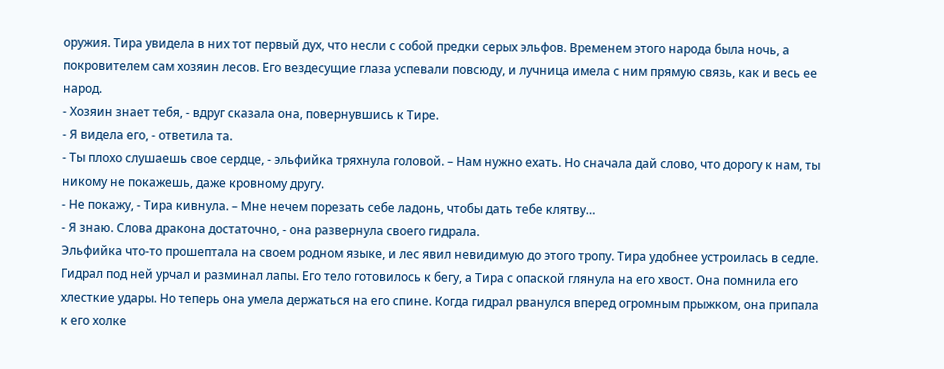оружия. Тира увидела в них тот первый дух, что несли с собой предки серых эльфов. Временем этого народа была ночь, а покровителем сам хозяин лесов. Его вездесущие глаза успевали повсюду, и лучница имела с ним прямую связь, как и весь ее народ.
- Хозяин знает тебя, - вдруг сказала она, повернувшись к Тире.
- Я видела его, - ответила та.
- Ты плохо слушаешь свое сердце, - эльфийка тряхнула головой. – Нам нужно ехать. Но сначала дай слово, что дорогу к нам, ты никому не покажешь, даже кровному другу.
- Не покажу, - Тира кивнула. – Мне нечем порезать себе ладонь, чтобы дать тебе клятву…
- Я знаю. Слова дракона достаточно, - она развернула своего гидрала.
Эльфийка что-то прошептала на своем родном языке, и лес явил невидимую до этого тропу. Тира удобнее устроилась в седле. Гидрал под ней урчал и разминал лапы. Его тело готовилось к бегу, а Тира с опаской глянула на его хвост. Она помнила его хлесткие удары. Но теперь она умела держаться на его спине. Когда гидрал рванулся вперед огромным прыжком, она припала к его холке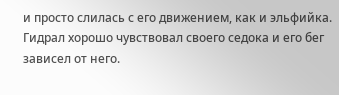и просто слилась с его движением, как и эльфийка. Гидрал хорошо чувствовал своего седока и его бег зависел от него.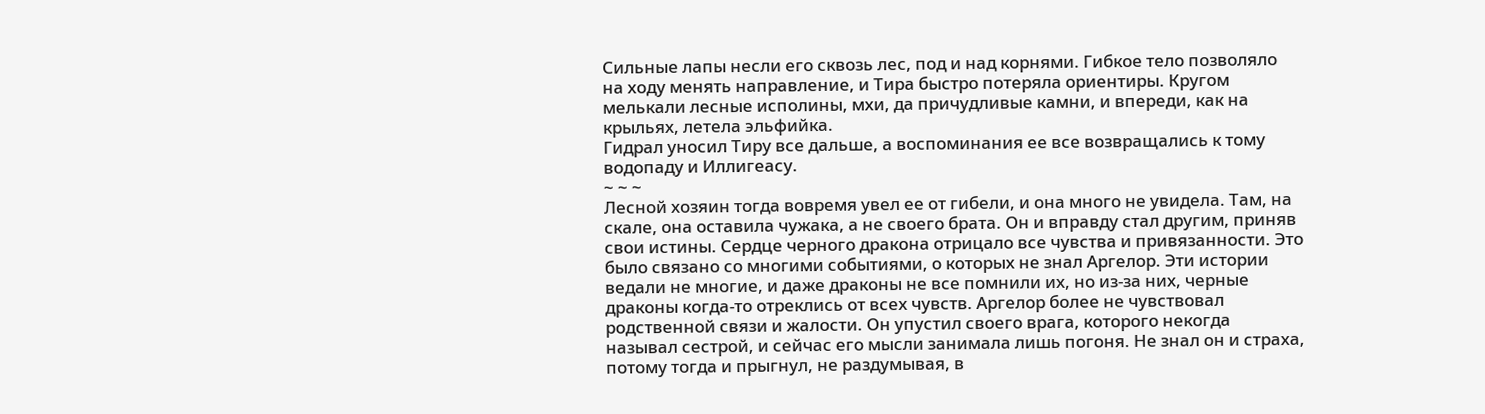Сильные лапы несли его сквозь лес, под и над корнями. Гибкое тело позволяло на ходу менять направление, и Тира быстро потеряла ориентиры. Кругом мелькали лесные исполины, мхи, да причудливые камни, и впереди, как на крыльях, летела эльфийка.
Гидрал уносил Тиру все дальше, а воспоминания ее все возвращались к тому водопаду и Иллигеасу.
~ ~ ~
Лесной хозяин тогда вовремя увел ее от гибели, и она много не увидела. Там, на скале, она оставила чужака, а не своего брата. Он и вправду стал другим, приняв свои истины. Сердце черного дракона отрицало все чувства и привязанности. Это было связано со многими событиями, о которых не знал Аргелор. Эти истории ведали не многие, и даже драконы не все помнили их, но из-за них, черные драконы когда-то отреклись от всех чувств. Аргелор более не чувствовал родственной связи и жалости. Он упустил своего врага, которого некогда называл сестрой, и сейчас его мысли занимала лишь погоня. Не знал он и страха, потому тогда и прыгнул, не раздумывая, в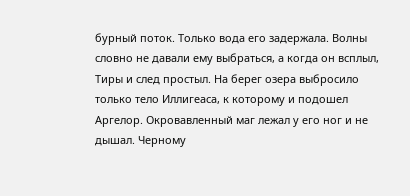бурный поток. Только вода его задержала. Волны словно не давали ему выбраться, а когда он всплыл, Тиры и след простыл. На берег озера выбросило только тело Иллигеаса, к которому и подошел Аргелор. Окровавленный маг лежал у его ног и не дышал. Черному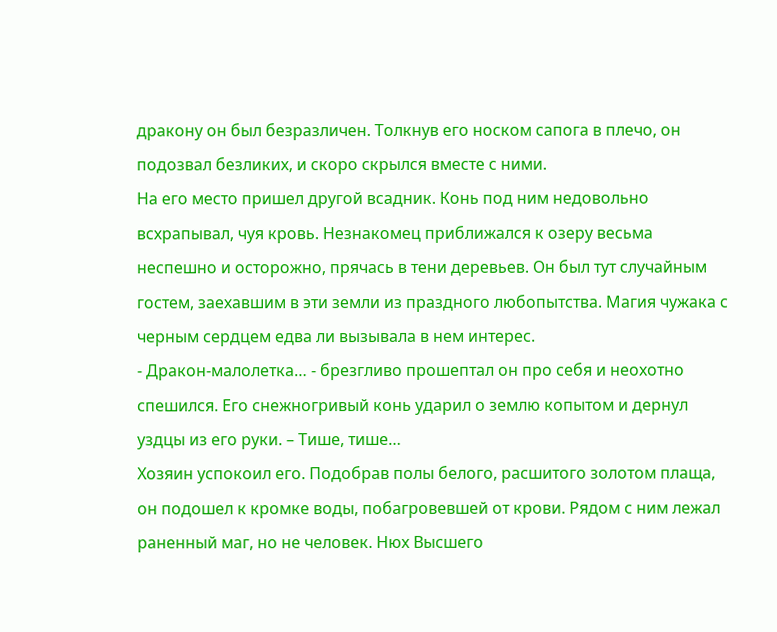дракону он был безразличен. Толкнув его носком сапога в плечо, он подозвал безликих, и скоро скрылся вместе с ними.
На его место пришел другой всадник. Конь под ним недовольно всхрапывал, чуя кровь. Незнакомец приближался к озеру весьма неспешно и осторожно, прячась в тени деревьев. Он был тут случайным гостем, заехавшим в эти земли из праздного любопытства. Магия чужака с черным сердцем едва ли вызывала в нем интерес.
- Дракон-малолетка… - брезгливо прошептал он про себя и неохотно спешился. Его снежногривый конь ударил о землю копытом и дернул уздцы из его руки. – Тише, тише…
Хозяин успокоил его. Подобрав полы белого, расшитого золотом плаща, он подошел к кромке воды, побагровевшей от крови. Рядом с ним лежал раненный маг, но не человек. Нюх Высшего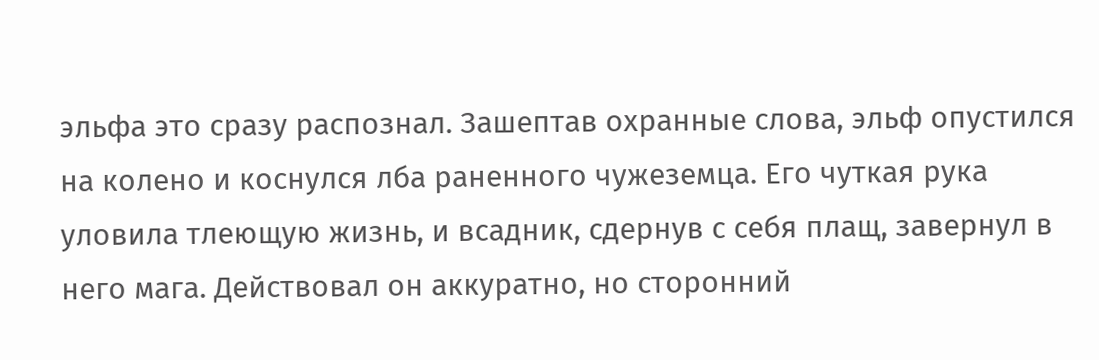эльфа это сразу распознал. Зашептав охранные слова, эльф опустился на колено и коснулся лба раненного чужеземца. Его чуткая рука уловила тлеющую жизнь, и всадник, сдернув с себя плащ, завернул в него мага. Действовал он аккуратно, но сторонний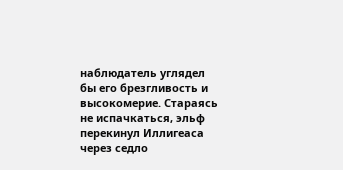наблюдатель углядел бы его брезгливость и высокомерие. Стараясь не испачкаться, эльф перекинул Иллигеаса через седло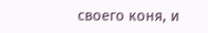своего коня, и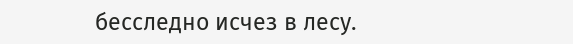бесследно исчез в лесу.